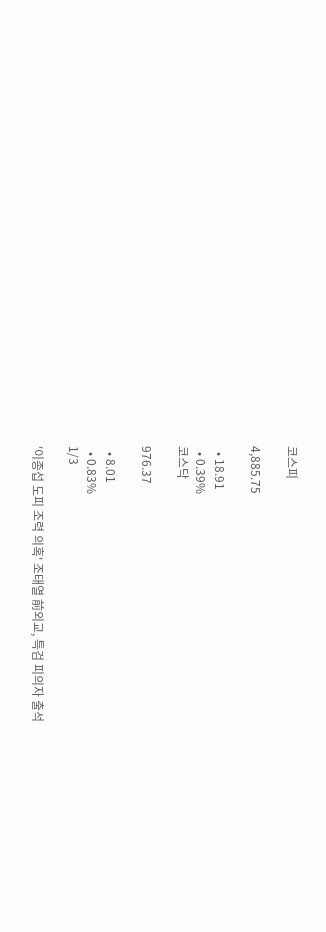코스피

4,885.75

  • 18.91
  • 0.39%
코스닥

976.37

  • 8.01
  • 0.83%
1/3

'이종섭 도피 조력 의혹' 조태열 前외교, 특검 피의자 출석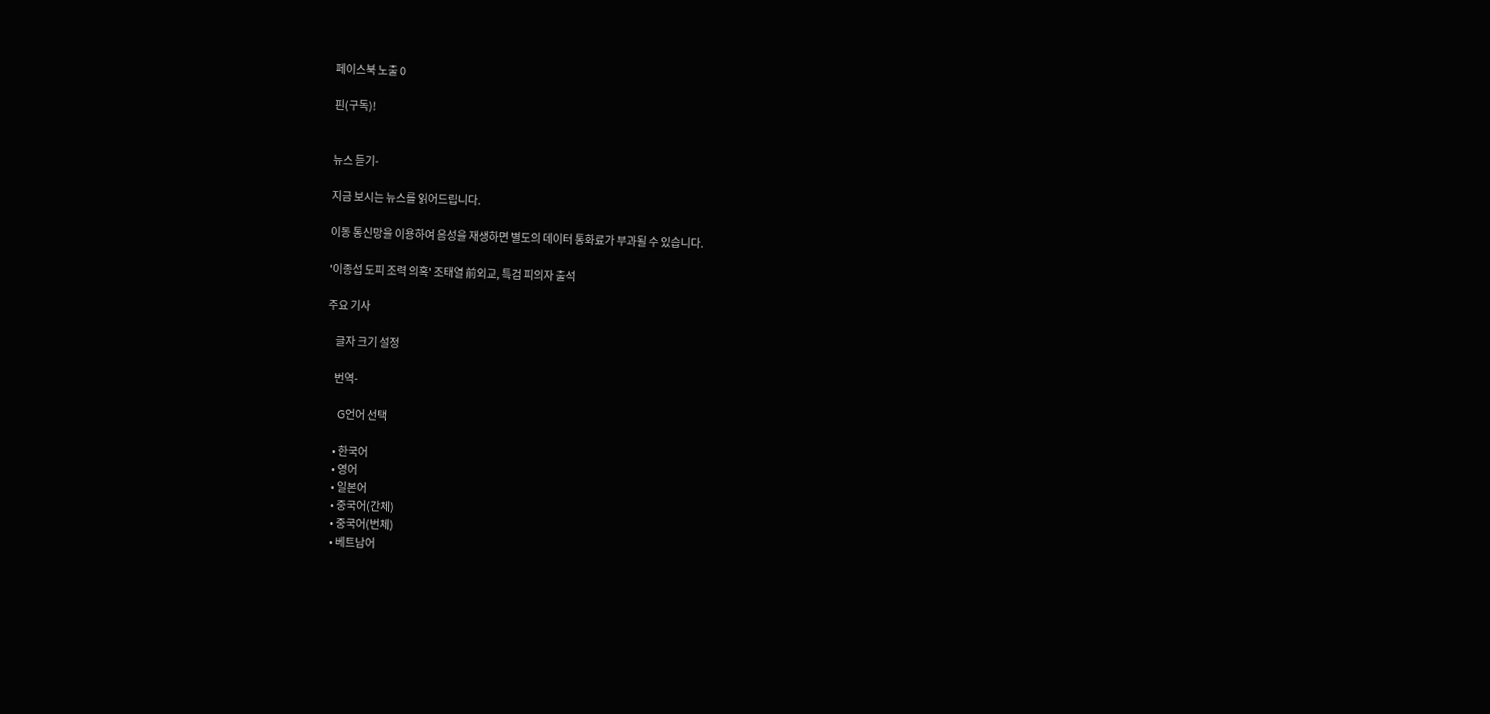페이스북 노출 0

핀(구독)!


뉴스 듣기-

지금 보시는 뉴스를 읽어드립니다.

이동 통신망을 이용하여 음성을 재생하면 별도의 데이터 통화료가 부과될 수 있습니다.

'이종섭 도피 조력 의혹' 조태열 前외교, 특검 피의자 출석

주요 기사

    글자 크기 설정

    번역-

    G언어 선택

    • 한국어
    • 영어
    • 일본어
    • 중국어(간체)
    • 중국어(번체)
    • 베트남어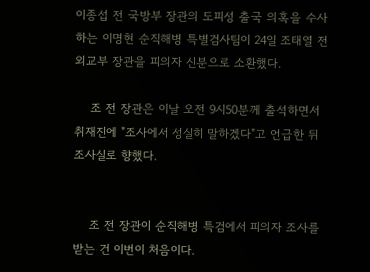이종섭 전 국방부 장관의 도피성 출국 의혹을 수사하는 이명현 순직해병 특별검사팀이 24일 조태열 전 외교부 장관을 피의자 신분으로 소환했다.

    조 전 장관은 이날 오전 9시50분께 출석하면서 취재진에 "조사에서 성실히 말하겠다"고 언급한 뒤 조사실로 향했다.


    조 전 장관이 순직해병 특검에서 피의자 조사를 받는 건 이번이 처음이다.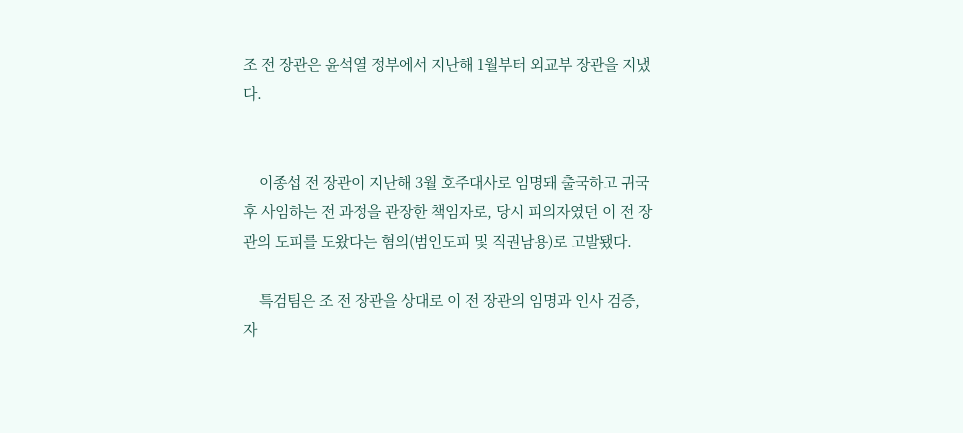조 전 장관은 윤석열 정부에서 지난해 1월부터 외교부 장관을 지냈다.


    이종섭 전 장관이 지난해 3월 호주대사로 임명돼 출국하고 귀국 후 사임하는 전 과정을 관장한 책임자로, 당시 피의자였던 이 전 장관의 도피를 도왔다는 혐의(범인도피 및 직권남용)로 고발됐다.

    특검팀은 조 전 장관을 상대로 이 전 장관의 임명과 인사 검증, 자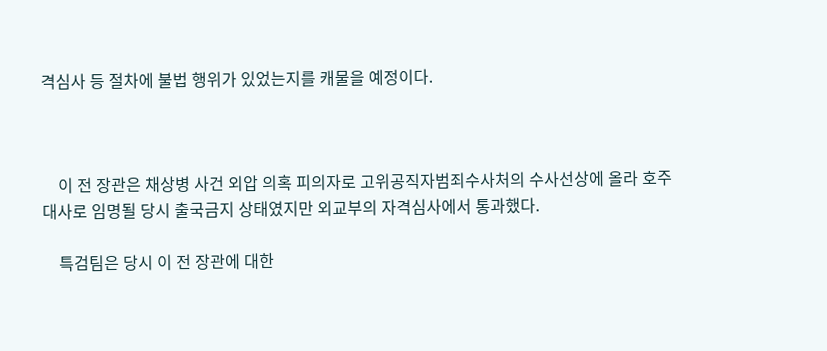격심사 등 절차에 불법 행위가 있었는지를 캐물을 예정이다.



    이 전 장관은 채상병 사건 외압 의혹 피의자로 고위공직자범죄수사처의 수사선상에 올라 호주대사로 임명될 당시 출국금지 상태였지만 외교부의 자격심사에서 통과했다.

    특검팀은 당시 이 전 장관에 대한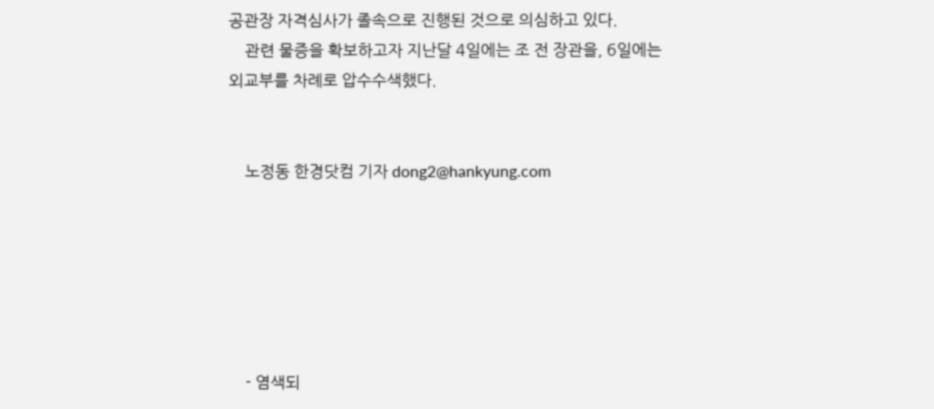공관장 자격심사가 졸속으로 진행된 것으로 의심하고 있다.
    관련 물증을 확보하고자 지난달 4일에는 조 전 장관을, 6일에는 외교부를 차례로 압수수색했다.


    노정동 한경닷컴 기자 dong2@hankyung.com






    - 염색되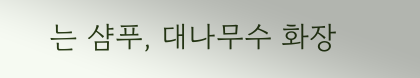는 샴푸, 대나무수 화장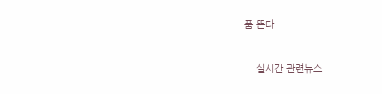품 뜬다

    실시간 관련뉴스